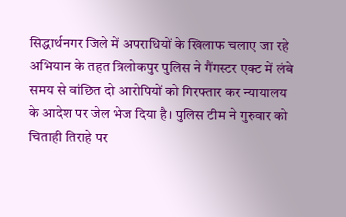सिद्धार्थनगर जिले में अपराधियों के खिलाफ चलाए जा रहे अभियान के तहत त्रिलोकपुर पुलिस ने गैंगस्टर एक्ट में लंबे समय से वांछित दो आरोपियों को गिरफ्तार कर न्यायालय के आदेश पर जेल भेज दिया है। पुलिस टीम ने गुरुवार को चिताही तिराहे पर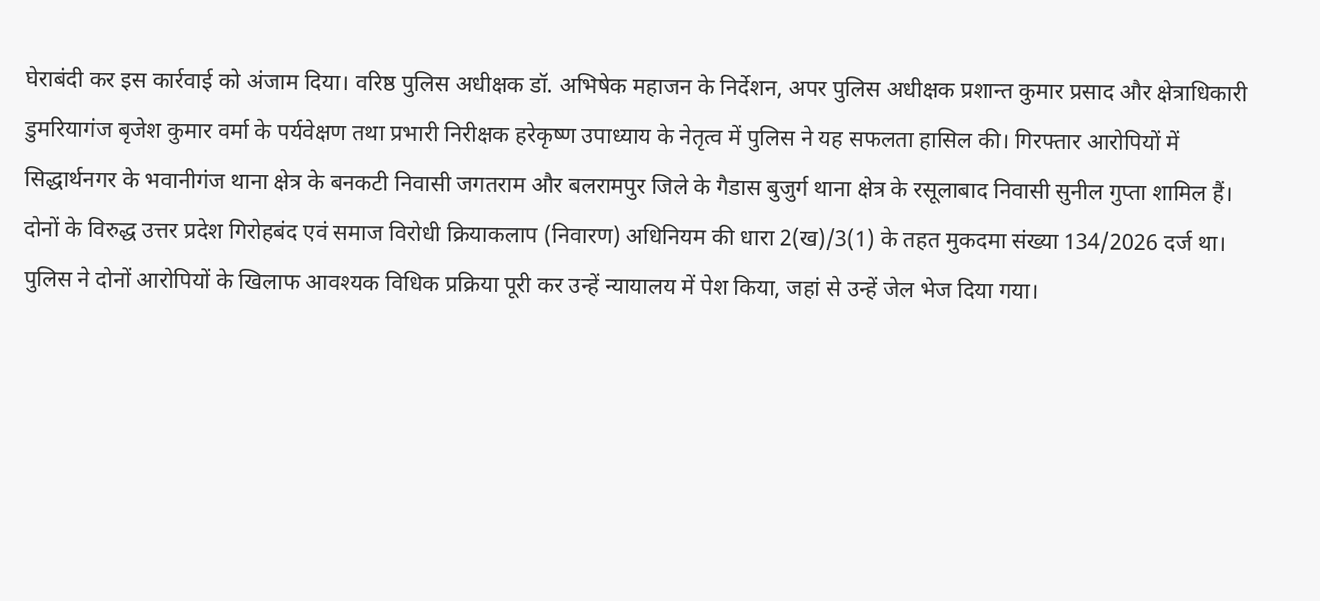घेराबंदी कर इस कार्रवाई को अंजाम दिया। वरिष्ठ पुलिस अधीक्षक डॉ. अभिषेक महाजन के निर्देशन, अपर पुलिस अधीक्षक प्रशान्त कुमार प्रसाद और क्षेत्राधिकारी डुमरियागंज बृजेश कुमार वर्मा के पर्यवेक्षण तथा प्रभारी निरीक्षक हरेकृष्ण उपाध्याय के नेतृत्व में पुलिस ने यह सफलता हासिल की। गिरफ्तार आरोपियों में सिद्धार्थनगर के भवानीगंज थाना क्षेत्र के बनकटी निवासी जगतराम और बलरामपुर जिले के गैडास बुजुर्ग थाना क्षेत्र के रसूलाबाद निवासी सुनील गुप्ता शामिल हैं। दोनों के विरुद्ध उत्तर प्रदेश गिरोहबंद एवं समाज विरोधी क्रियाकलाप (निवारण) अधिनियम की धारा 2(ख)/3(1) के तहत मुकदमा संख्या 134/2026 दर्ज था। पुलिस ने दोनों आरोपियों के खिलाफ आवश्यक विधिक प्रक्रिया पूरी कर उन्हें न्यायालय में पेश किया, जहां से उन्हें जेल भेज दिया गया।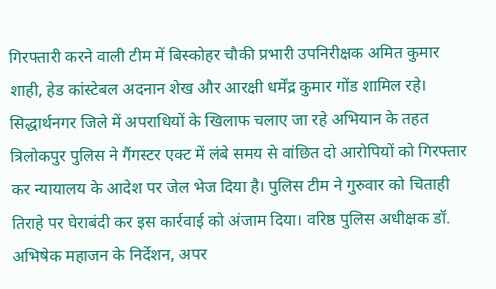गिरफ्तारी करने वाली टीम में बिस्कोहर चौकी प्रभारी उपनिरीक्षक अमित कुमार शाही, हेड कांस्टेबल अदनान शेख और आरक्षी धर्मेंद्र कुमार गोंड शामिल रहे।
सिद्धार्थनगर जिले में अपराधियों के खिलाफ चलाए जा रहे अभियान के तहत त्रिलोकपुर पुलिस ने गैंगस्टर एक्ट में लंबे समय से वांछित दो आरोपियों को गिरफ्तार कर न्यायालय के आदेश पर जेल भेज दिया है। पुलिस टीम ने गुरुवार को चिताही तिराहे पर घेराबंदी कर इस कार्रवाई को अंजाम दिया। वरिष्ठ पुलिस अधीक्षक डॉ. अभिषेक महाजन के निर्देशन, अपर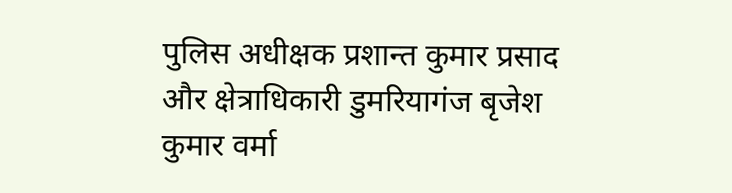पुलिस अधीक्षक प्रशान्त कुमार प्रसाद और क्षेत्राधिकारी डुमरियागंज बृजेश कुमार वर्मा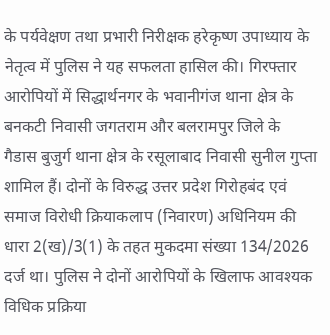के पर्यवेक्षण तथा प्रभारी निरीक्षक हरेकृष्ण उपाध्याय के नेतृत्व में पुलिस ने यह सफलता हासिल की। गिरफ्तार आरोपियों में सिद्धार्थनगर के भवानीगंज थाना क्षेत्र के बनकटी निवासी जगतराम और बलरामपुर जिले के गैडास बुजुर्ग थाना क्षेत्र के रसूलाबाद निवासी सुनील गुप्ता शामिल हैं। दोनों के विरुद्ध उत्तर प्रदेश गिरोहबंद एवं समाज विरोधी क्रियाकलाप (निवारण) अधिनियम की धारा 2(ख)/3(1) के तहत मुकदमा संख्या 134/2026 दर्ज था। पुलिस ने दोनों आरोपियों के खिलाफ आवश्यक विधिक प्रक्रिया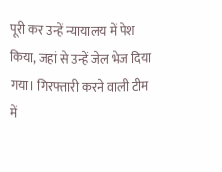पूरी कर उन्हें न्यायालय में पेश किया, जहां से उन्हें जेल भेज दिया गया। गिरफ्तारी करने वाली टीम में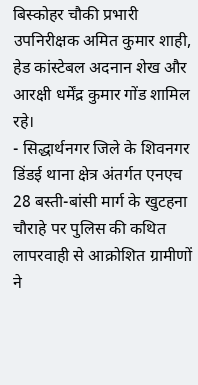बिस्कोहर चौकी प्रभारी उपनिरीक्षक अमित कुमार शाही, हेड कांस्टेबल अदनान शेख और आरक्षी धर्मेंद्र कुमार गोंड शामिल रहे।
- सिद्धार्थनगर जिले के शिवनगर डिंडई थाना क्षेत्र अंतर्गत एनएच 28 बस्ती-बांसी मार्ग के खुटहना चौराहे पर पुलिस की कथित लापरवाही से आक्रोशित ग्रामीणों ने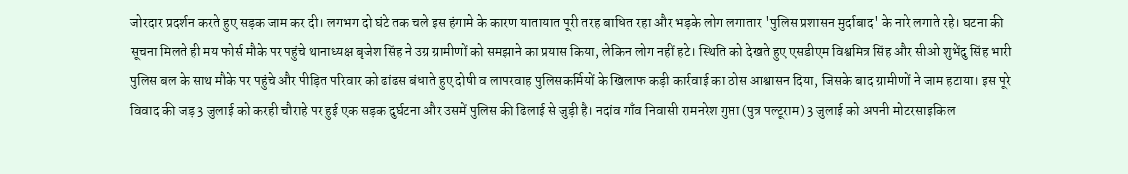जोरदार प्रदर्शन करते हुए सड़क जाम कर दी। लगभग दो घंटे तक चले इस हंगामे के कारण यातायात पूरी तरह बाधित रहा और भड़के लोग लगातार 'पुलिस प्रशासन मुर्दाबाद' के नारे लगाते रहे। घटना की सूचना मिलते ही मय फोर्स मौके पर पहुंचे थानाध्यक्ष बृजेश सिंह ने उग्र ग्रामीणों को समझाने का प्रयास किया, लेकिन लोग नहीं हटे। स्थिति को देखते हुए एसडीएम विश्वमित्र सिंह और सीओ शुभेंदु सिंह भारी पुलिस बल के साथ मौके पर पहुंचे और पीड़ित परिवार को ढांढस बंधाते हुए दोषी व लापरवाह पुलिसकर्मियों के खिलाफ कड़ी कार्रवाई का ठोस आश्वासन दिया, जिसके बाद ग्रामीणों ने जाम हटाया। इस पूरे विवाद की जड़ 3 जुलाई को करही चौराहे पर हुई एक सड़क दुर्घटना और उसमें पुलिस की ढिलाई से जुड़ी है। नदांव गाँव निवासी रामनरेश गुप्ता (पुत्र पल्टूराम) 3 जुलाई को अपनी मोटरसाइकिल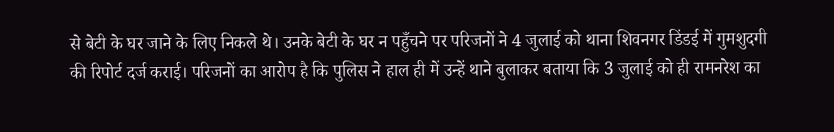से बेटी के घर जाने के लिए निकले थे। उनके बेटी के घर न पहुँचने पर परिजनों ने 4 जुलाई को थाना शिवनगर डिंडई में गुमशुदगी की रिपोर्ट दर्ज कराई। परिजनों का आरोप है कि पुलिस ने हाल ही में उन्हें थाने बुलाकर बताया कि 3 जुलाई को ही रामनरेश का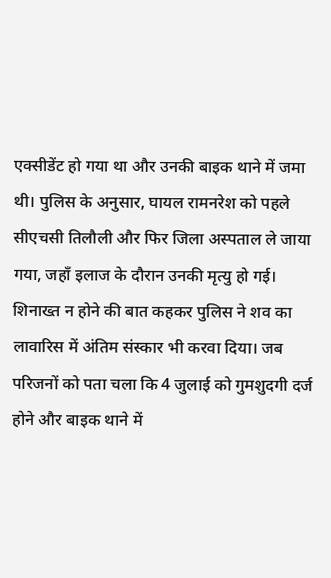एक्सीडेंट हो गया था और उनकी बाइक थाने में जमा थी। पुलिस के अनुसार, घायल रामनरेश को पहले सीएचसी तिलौली और फिर जिला अस्पताल ले जाया गया, जहाँ इलाज के दौरान उनकी मृत्यु हो गई। शिनाख्त न होने की बात कहकर पुलिस ने शव का लावारिस में अंतिम संस्कार भी करवा दिया। जब परिजनों को पता चला कि 4 जुलाई को गुमशुदगी दर्ज होने और बाइक थाने में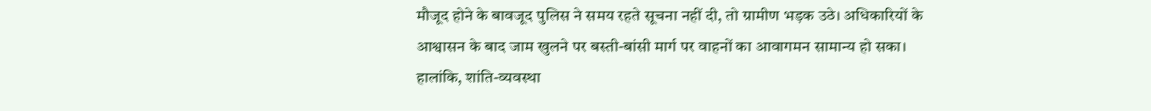मौजूद होने के बावजूद पुलिस ने समय रहते सूचना नहीं दी, तो ग्रामीण भड़क उठे। अधिकारियों के आश्वासन के बाद जाम खुलने पर बस्ती-बांसी मार्ग पर वाहनों का आवागमन सामान्य हो सका। हालांकि, शांति-व्यवस्था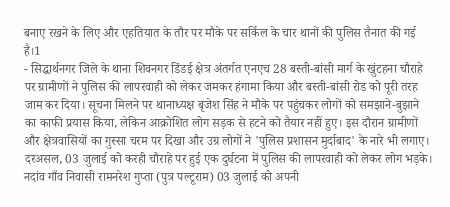बनाए रखने के लिए और एहतियात के तौर पर मौके पर सर्किल के चार थानों की पुलिस तैनात की गई है।1
- सिद्धार्थनगर जिले के थाना शिवनगर डिंडई क्षेत्र अंतर्गत एनएच 28 बस्ती-बांसी मार्ग के खुंटहना चौराहे पर ग्रामीणों ने पुलिस की लापरवाही को लेकर जमकर हंगामा किया और बस्ती-बांसी रोड को पूरी तरह जाम कर दिया। सूचना मिलने पर थानाध्यक्ष बृजेश सिंह ने मौके पर पहुंचकर लोगों को समझाने-बुझाने का काफी प्रयास किया, लेकिन आक्रोशित लोग सड़क से हटने को तैयार नहीं हुए। इस दौरान ग्रामीणों और क्षेत्रवासियों का गुस्सा चरम पर दिखा और उग्र लोगों ने 'पुलिस प्रशासन मुर्दाबाद' के नारे भी लगाए। दरअसल, 03 जुलाई को करही चौराहे पर हुई एक दुर्घटना में पुलिस की लापरवाही को लेकर लोग भड़के। नदांव गाँव निवासी रामनरेश गुप्ता (पुत्र पल्टूराम) 03 जुलाई को अपनी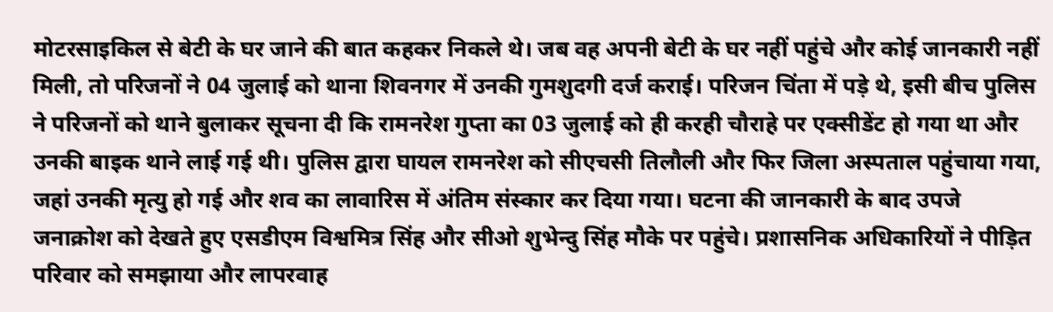मोटरसाइकिल से बेटी के घर जाने की बात कहकर निकले थे। जब वह अपनी बेटी के घर नहीं पहुंचे और कोई जानकारी नहीं मिली, तो परिजनों ने 04 जुलाई को थाना शिवनगर में उनकी गुमशुदगी दर्ज कराई। परिजन चिंता में पड़े थे, इसी बीच पुलिस ने परिजनों को थाने बुलाकर सूचना दी कि रामनरेश गुप्ता का 03 जुलाई को ही करही चौराहे पर एक्सीडेंट हो गया था और उनकी बाइक थाने लाई गई थी। पुलिस द्वारा घायल रामनरेश को सीएचसी तिलौली और फिर जिला अस्पताल पहुंचाया गया, जहां उनकी मृत्यु हो गई और शव का लावारिस में अंतिम संस्कार कर दिया गया। घटना की जानकारी के बाद उपजे जनाक्रोश को देखते हुए एसडीएम विश्वमित्र सिंह और सीओ शुभेन्दु सिंह मौके पर पहुंचे। प्रशासनिक अधिकारियों ने पीड़ित परिवार को समझाया और लापरवाह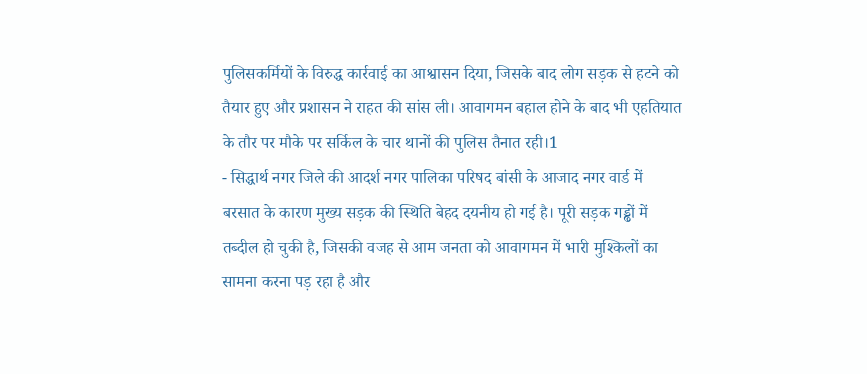पुलिसकर्मियों के विरुद्ध कार्रवाई का आश्वासन दिया, जिसके बाद लोग सड़क से हटने को तैयार हुए और प्रशासन ने राहत की सांस ली। आवागमन बहाल होने के बाद भी एहतियात के तौर पर मौके पर सर्किल के चार थानों की पुलिस तैनात रही।1
- सिद्धार्थ नगर जिले की आदर्श नगर पालिका परिषद बांसी के आजाद नगर वार्ड में बरसात के कारण मुख्य सड़क की स्थिति बेहद दयनीय हो गई है। पूरी सड़क गड्ढों में तब्दील हो चुकी है, जिसकी वजह से आम जनता को आवागमन में भारी मुश्किलों का सामना करना पड़ रहा है और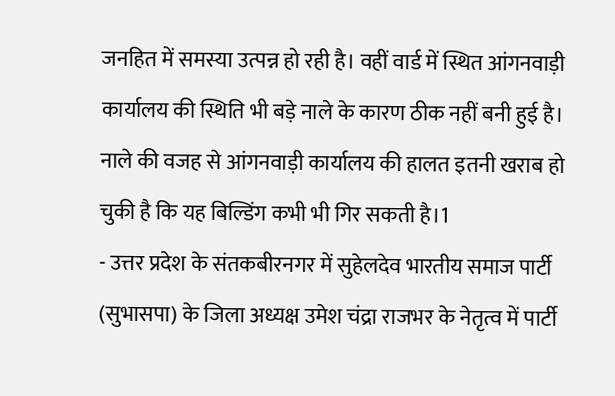जनहित में समस्या उत्पन्न हो रही है। वहीं वार्ड में स्थित आंगनवाड़ी कार्यालय की स्थिति भी बड़े नाले के कारण ठीक नहीं बनी हुई है। नाले की वजह से आंगनवाड़ी कार्यालय की हालत इतनी खराब हो चुकी है कि यह बिल्डिंग कभी भी गिर सकती है।1
- उत्तर प्रदेश के संतकबीरनगर में सुहेलदेव भारतीय समाज पार्टी (सुभासपा) के जिला अध्यक्ष उमेश चंद्रा राजभर के नेतृत्व में पार्टी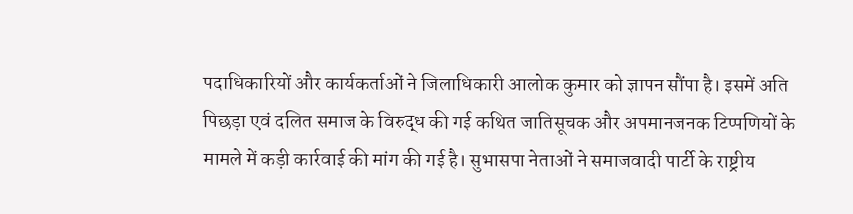पदाधिकारियों और कार्यकर्ताओं ने जिलाधिकारी आलोक कुमार को ज्ञापन सौंपा है। इसमें अति पिछड़ा एवं दलित समाज के विरुद्ध की गई कथित जातिसूचक और अपमानजनक टिप्पणियों के मामले में कड़ी कार्रवाई की मांग की गई है। सुभासपा नेताओं ने समाजवादी पार्टी के राष्ट्रीय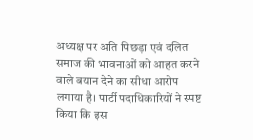अध्यक्ष पर अति पिछड़ा एवं दलित समाज की भावनाओं को आहत करने वाले बयान देने का सीधा आरोप लगाया है। पार्टी पदाधिकारियों ने स्पष्ट किया कि इस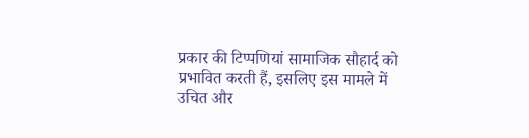प्रकार की टिप्पणियां सामाजिक सौहार्द को प्रभावित करती हैं, इसलिए इस मामले में उचित और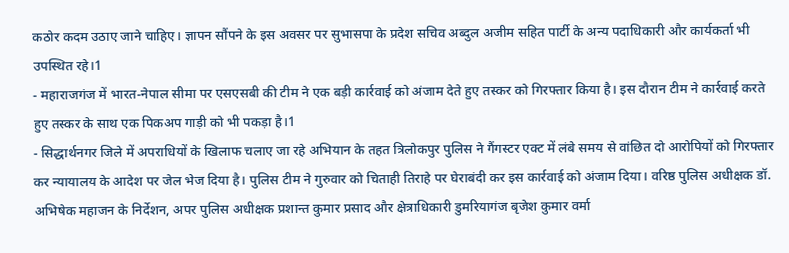कठोर कदम उठाए जाने चाहिए। ज्ञापन सौंपने के इस अवसर पर सुभासपा के प्रदेश सचिव अब्दुल अजीम सहित पार्टी के अन्य पदाधिकारी और कार्यकर्ता भी उपस्थित रहे।1
- महाराजगंज में भारत-नेपाल सीमा पर एसएसबी की टीम ने एक बड़ी कार्रवाई को अंजाम देते हुए तस्कर को गिरफ्तार किया है। इस दौरान टीम ने कार्रवाई करते हुए तस्कर के साथ एक पिकअप गाड़ी को भी पकड़ा है।1
- सिद्धार्थनगर जिले में अपराधियों के खिलाफ चलाए जा रहे अभियान के तहत त्रिलोकपुर पुलिस ने गैंगस्टर एक्ट में लंबे समय से वांछित दो आरोपियों को गिरफ्तार कर न्यायालय के आदेश पर जेल भेज दिया है। पुलिस टीम ने गुरुवार को चिताही तिराहे पर घेराबंदी कर इस कार्रवाई को अंजाम दिया। वरिष्ठ पुलिस अधीक्षक डॉ. अभिषेक महाजन के निर्देशन, अपर पुलिस अधीक्षक प्रशान्त कुमार प्रसाद और क्षेत्राधिकारी डुमरियागंज बृजेश कुमार वर्मा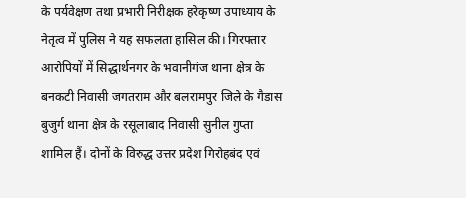के पर्यवेक्षण तथा प्रभारी निरीक्षक हरेकृष्ण उपाध्याय के नेतृत्व में पुलिस ने यह सफलता हासिल की। गिरफ्तार आरोपियों में सिद्धार्थनगर के भवानीगंज थाना क्षेत्र के बनकटी निवासी जगतराम और बलरामपुर जिले के गैडास बुजुर्ग थाना क्षेत्र के रसूलाबाद निवासी सुनील गुप्ता शामिल हैं। दोनों के विरुद्ध उत्तर प्रदेश गिरोहबंद एवं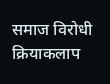समाज विरोधी क्रियाकलाप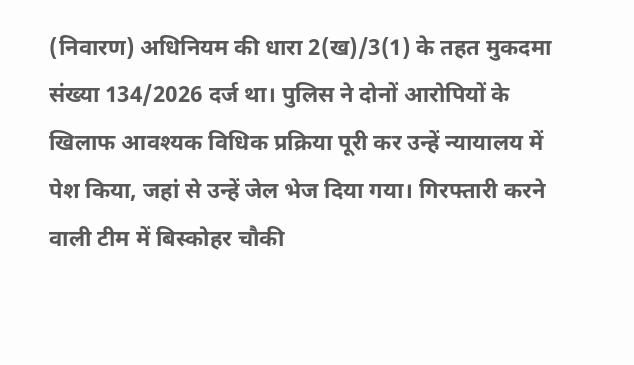(निवारण) अधिनियम की धारा 2(ख)/3(1) के तहत मुकदमा संख्या 134/2026 दर्ज था। पुलिस ने दोनों आरोपियों के खिलाफ आवश्यक विधिक प्रक्रिया पूरी कर उन्हें न्यायालय में पेश किया, जहां से उन्हें जेल भेज दिया गया। गिरफ्तारी करने वाली टीम में बिस्कोहर चौकी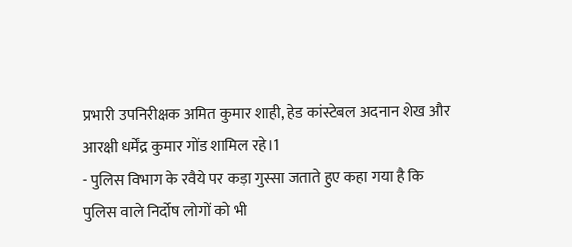प्रभारी उपनिरीक्षक अमित कुमार शाही, हेड कांस्टेबल अदनान शेख और आरक्षी धर्मेंद्र कुमार गोंड शामिल रहे।1
- पुलिस विभाग के रवैये पर कड़ा गुस्सा जताते हुए कहा गया है कि पुलिस वाले निर्दोष लोगों को भी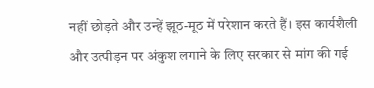नहीं छोड़ते और उन्हें झूठ-मूठ में परेशान करते हैं। इस कार्यशैली और उत्पीड़न पर अंकुश लगाने के लिए सरकार से मांग की गई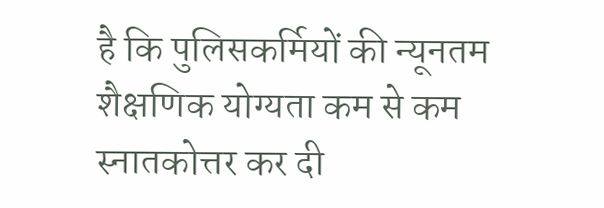है कि पुलिसकर्मियों की न्यूनतम शैक्षणिक योग्यता कम से कम स्नातकोत्तर कर दी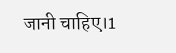जानी चाहिए।1